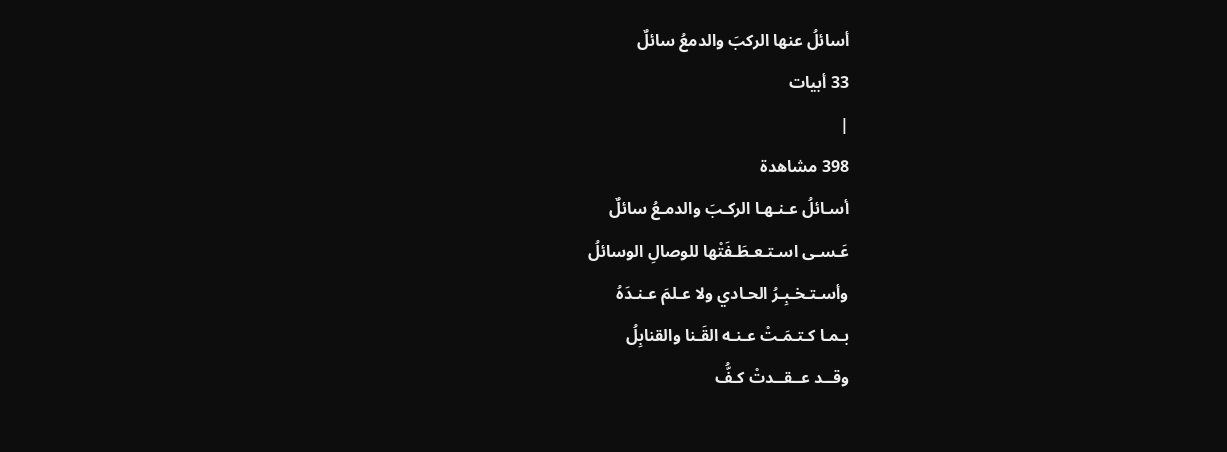أسائلُ عنها الركبَ والدمعُ سائلٌ
33 أبيات
|
398 مشاهدة
أسـائلُ عـنـهـا الركـبَ والدمـعُ سائلٌ
عَـسـى اسـتـعـطَـفَتْها للوصالِ الوسائلُ
وأسـتـخـبِـرُ الحـادي ولا عـلمَ عـنـدَهُ
بـمـا كـتـمَـتْ عـنـه القَـنا والقنابِلُ
وقــد عــقــدتْ كـفُّ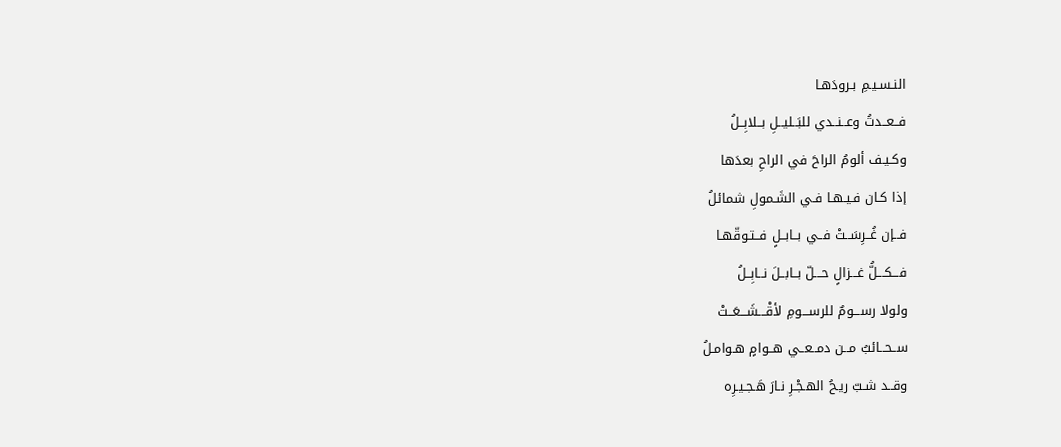النـسـيـمِ بـرودَهـا
فــعــدتُ وعــنــدي للبَــليــلِ بــلابِــلُ
وكـيـف ألومُ الراحَ في الراحِ بعدَها
إذا كـان فـيـهـا فـي الشَـمولِ شمائلُ
فــإن غُــرِسَــتْ فــي بــابــلٍ فــتـوقّهـا
فـــكـــلُّ غـــزالٍ حـــلّ بــابــلَ نــابِــلُ
ولولا رســـومٌ للرســـومِ لأقْـــشَـــعَــتْ
ســحــائبُ مــن دمــعــي هــوامٍ هـوامـلُ
وقــد شـبّ ريـحُ الهـجْـرِ نـارَ هَـجـيـرِه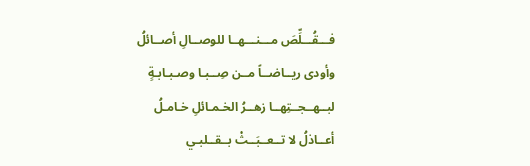فـــقُـــلِّصَ مـــنـــهــا للوصــالِ أصــائلُ
وأودى ريــاضــاً مــن صِــبـا وصـبـابـةٍ
لبــهــجــتِهــا زهــرُ الخـمـائلِ خـامـلُ
أعــاذلُ لا تــعــبَــثْ بــقــلبـي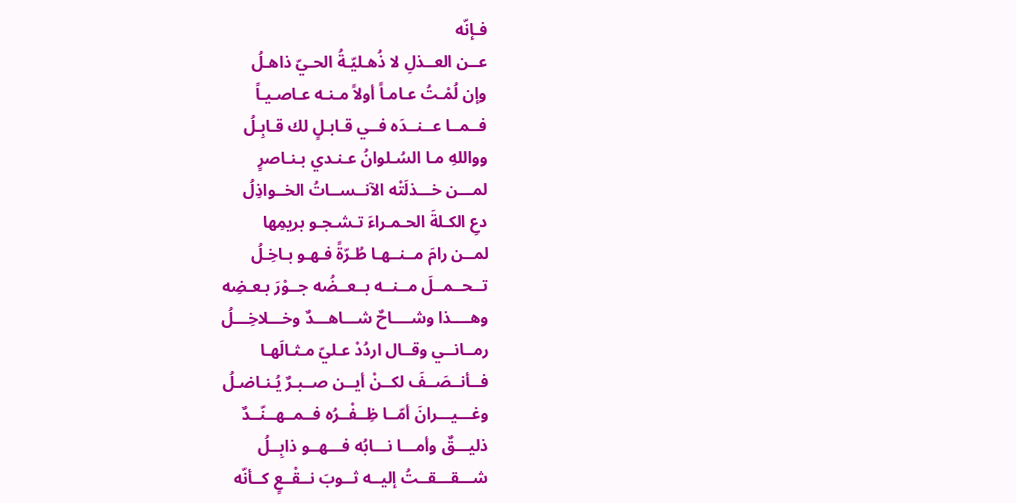فـإنّه
عــن العــذلِ لا ذُهـليّـةُ الحـيّ ذاهـلُ
وإن لُمْـتُ عـامـاً أولاً مـنـه عـاصـيـاً
فــمــا عــنــدَه فــي قـابـلٍ لك قـابِـلُ
وواللهِ مـا السُـلوانُ عـنـدي بـنـاصرٍ
لمـــن خـــذلَتْه الآنــســاتُ الخــواذِلُ
دعِ الكـلةَ الحـمـراءَ تـشـجـو بريمِها
لمــن رامَ مــنــهـا طُـرّةً فـهـو بـاخِـلُ
تــحــمــلَ مــنــه بــعــضُه جــوْرَ بـعـضِه
وهــــذا وشــــاحٌ شـــاهـــدٌ وخـــلاخِـــلُ
رمــانــي وقــال اردُدْ عـليّ مـثـالَهـا
فــأنــصَــفَ لكــنْ أيــن صــبـرٌ يُـنـاضـلُ
وغـــيـــرانَ أمّــا ظِــفْــرُه فــمــهــنّــدٌ
ذليـــقٌ وأمـــا نـــابُه فـــهــو ذابِــلُ
شـــقـــقــتُ إليــه ثــوبَ نــقْــعٍ كــأنّه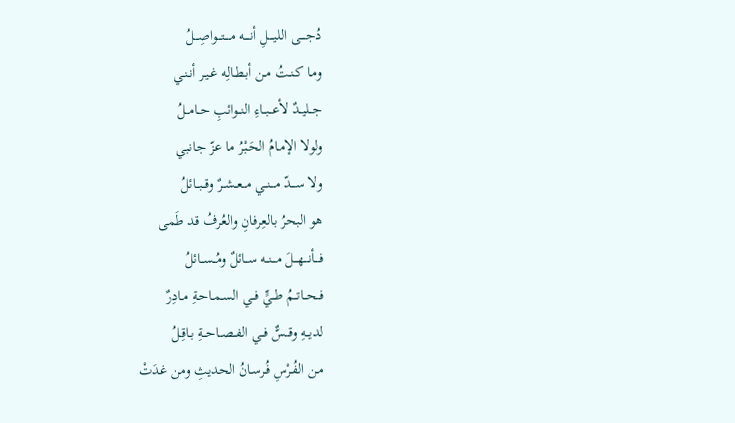دُجــــى الليــــلِ أنــــه مــــتـــواصِـــلُ
ومـا كـنـتُ مـن أبـطـالِه غـيـر أنـنـي
جــليــدٌ لأعــبــاءِ النــوائبِ حــامــلُ
ولولا الإمـامُ الحَـبْرُ ما عزّ جانبي
ولا ســـدّ مـــنــي مــعــشــرٌ وقــبــائلُ
هو البحرُ بالعِرفانِ والعُرفُ قد طَمى
فـــأنـــهـــلَ مـــنــه ســائلٌ ومُــســائلُ
فــحــاتــمُ طــيٍّ فــي السـمـاحـةِ مـادِرٌ
لديــهِ وقــسٌّ فــي الفــصــاحــةِ بـاقِـلُ
مـن الفُـرْسِ فُـرسـانُ الحديثِ ومن غدَتْ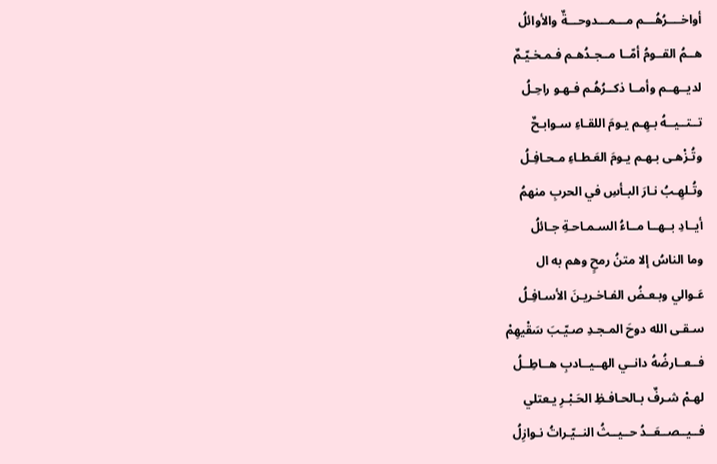أواخــــرُهُـــم مـــمـــدوحـــةٌ والأوائلُ
هــمُ القــومُ أمّــا مــجـدُهـم فـمـخـيّـمٌ
لديــهــم وأمــا ذكــرُهُـم فـهـو راحِـلُ
تــتــيــهُ بـهِـم يـومَ اللقـاءِ سـوابـحٌ
وتُـزْهـى بـهـم يـومَ العَـطـاءِ مـحـافِـلُ
وتُـلهِـبُ نـارَ البـأسِ في الحربِ منهمُ
أيــادِ بــهــا مــاءُ السـمـاحـةِ جـائلُ
وما الناسُ إلا متنُ رمحٍ وهم به ال
عَـوالي وبـعـضُ الفـاخـريـنَ الأسـافِـلُ
سـقـى الله دوحَ المـجـدِ صـيّـبَ سَقْيهِمْ
فــعــارضُهُ دانــي الهــيــادبِ هــاطِــلُ
لهـمْ شـرفٌ بـالحـافـظِ الحَـبْـرِ يـعتلي
فــيــصــعَــدُ حــيــثُ النــيّـراتُ نـوازِلُ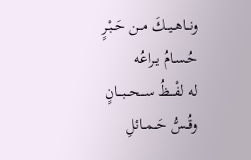ونــاهــيــكَ مــن حَــبْـرٍ حُـسـامُ يـراعُه
له لفْـــظُ ســـحـــبـــانٍ وقُــسُّ حَــمــائلِ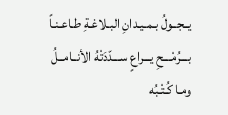يــجــولُ بـمـيـدانِ البـلاغـةِ طـاعـنـاً
بـــرُمْـــحِ يـــراعٍ ســـدّدَتْهُ الأنــامــلُ
ومـا كُـتْـبُه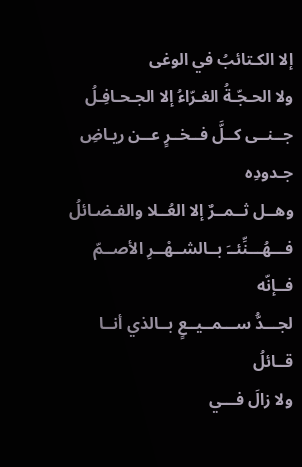إلا الكـتائبُ في الوغى
ولا الحـجّـةُ الغـرّاءُ إلا الجـحـافِـلُ
جــنــى كــلَّ فــخــرٍ عــن ريـاضِ جـدودِه
وهــل ثــمــرٌ إلا العُــلا والفـضـائلُ
فـــهُـــنِّئــَ بــالشــهْــرِ الأصــمّ فــإنّه
لجـــدُّ ســـمــيــعٍ بــالذي أنــا قــائلُ
ولا زالَ فـــي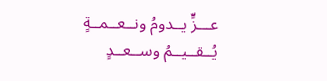عـــزٍّ يــدومُ ونــعــمــةٍ
يُــقــيــمُ وســعــدٍ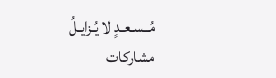مُــسـعـدٍ لا يُـزايـلُ
مشاركات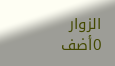الزوار
0أضف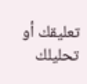تعليقك أو تحليلك